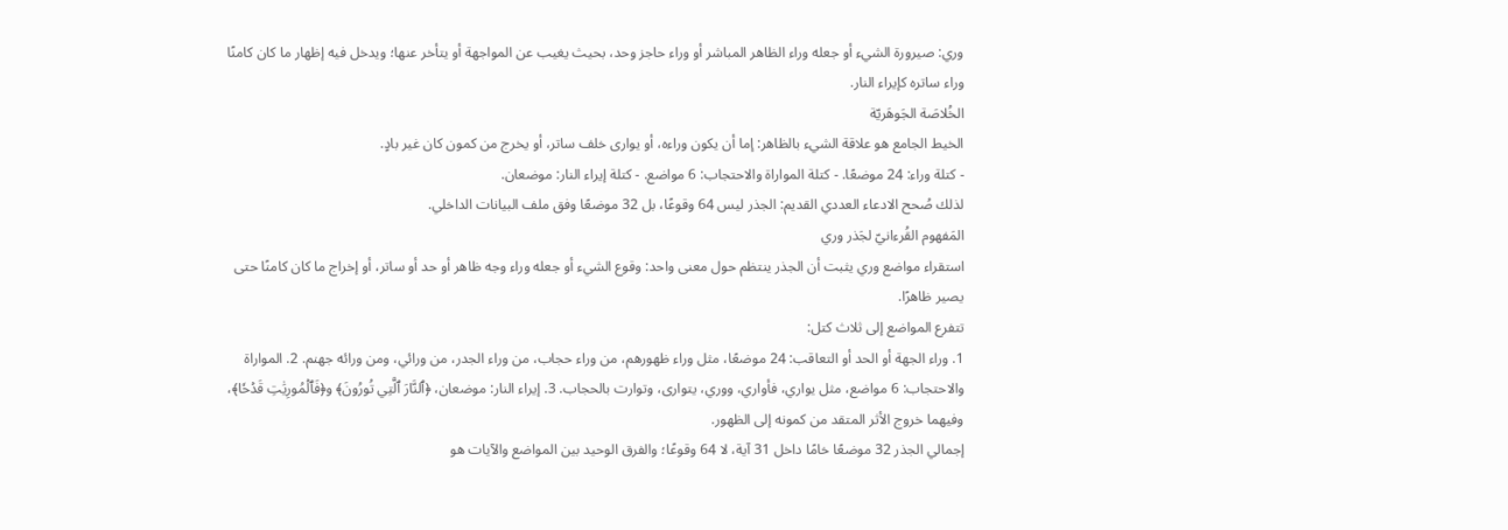وري: صيرورة الشيء أو جعله وراء الظاهر المباشر أو وراء حاجز وحد، بحيث يغيب عن المواجهة أو يتأخر عنها؛ ويدخل فيه إظهار ما كان كامنًا وراء ساتره كإيراء النار.
الخُلاصَة الجَوهَريّة
الخيط الجامع هو علاقة الشيء بالظاهر: إما أن يكون وراءه، أو يوارى خلف ساتر، أو يخرج من كمون كان غير بادٍ.
- كتلة وراء: 24 موضعًا. - كتلة المواراة والاحتجاب: 6 مواضع. - كتلة إيراء النار: موضعان.
لذلك صُحح الادعاء العددي القديم: الجذر ليس 64 وقوعًا، بل 32 موضعًا وفق ملف البيانات الداخلي.
المَفهوم القُرءانيّ لجَذر وري
استقراء مواضع وري يثبت أن الجذر ينتظم حول معنى واحد: وقوع الشيء أو جعله وراء وجه ظاهر أو حد أو ساتر، أو إخراج ما كان كامنًا حتى يصير ظاهرًا.
تتفرع المواضع إلى ثلاث كتل:
1. وراء الجهة أو الحد أو التعاقب: 24 موضعًا، مثل وراء ظهورهم، من وراء حجاب، من وراء الجدر، من ورائي، ومن ورائه جهنم. 2. المواراة والاحتجاب: 6 مواضع، مثل يواري، فأواري، ووري، يتوارى، وتوارت بالحجاب. 3. إيراء النار: موضعان، ﴿ٱلنَّارَ ٱلَّتِي تُورُونَ﴾ و﴿فَٱلۡمُورِيَٰتِ قَدۡحٗا﴾، وفيهما خروج الأثر المتقد من كمونه إلى الظهور.
إجمالي الجذر 32 موضعًا خامًا داخل 31 آية، لا 64 وقوعًا؛ والفرق الوحيد بين المواضع والآيات هو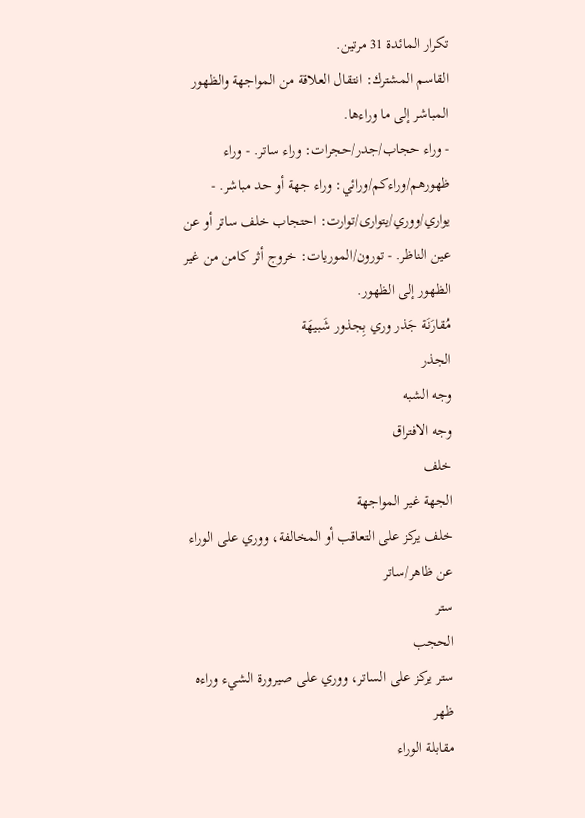تكرار المائدة 31 مرتين.
القاسم المشترك: انتقال العلاقة من المواجهة والظهور المباشر إلى ما وراءها.
- وراء حجاب/جدر/حجرات: وراء ساتر. - وراء ظهورهم/وراءكم/ورائي: وراء جهة أو حد مباشر. - يواري/ووري/يتوارى/توارت: احتجاب خلف ساتر أو عن عين الناظر. - تورون/الموريات: خروج أثر كامن من غير الظهور إلى الظهور.
مُقارَنَة جَذر وري بِجذور شَبيهَة
الجذر
وجه الشبه
وجه الافتراق
خلف
الجهة غير المواجهة
خلف يركز على التعاقب أو المخالفة، ووري على الوراء عن ظاهر/ساتر
ستر
الحجب
ستر يركز على الساتر، ووري على صيرورة الشيء وراءه
ظهر
مقابلة الوراء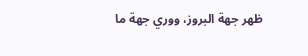ظهر جهة البروز، ووري جهة ما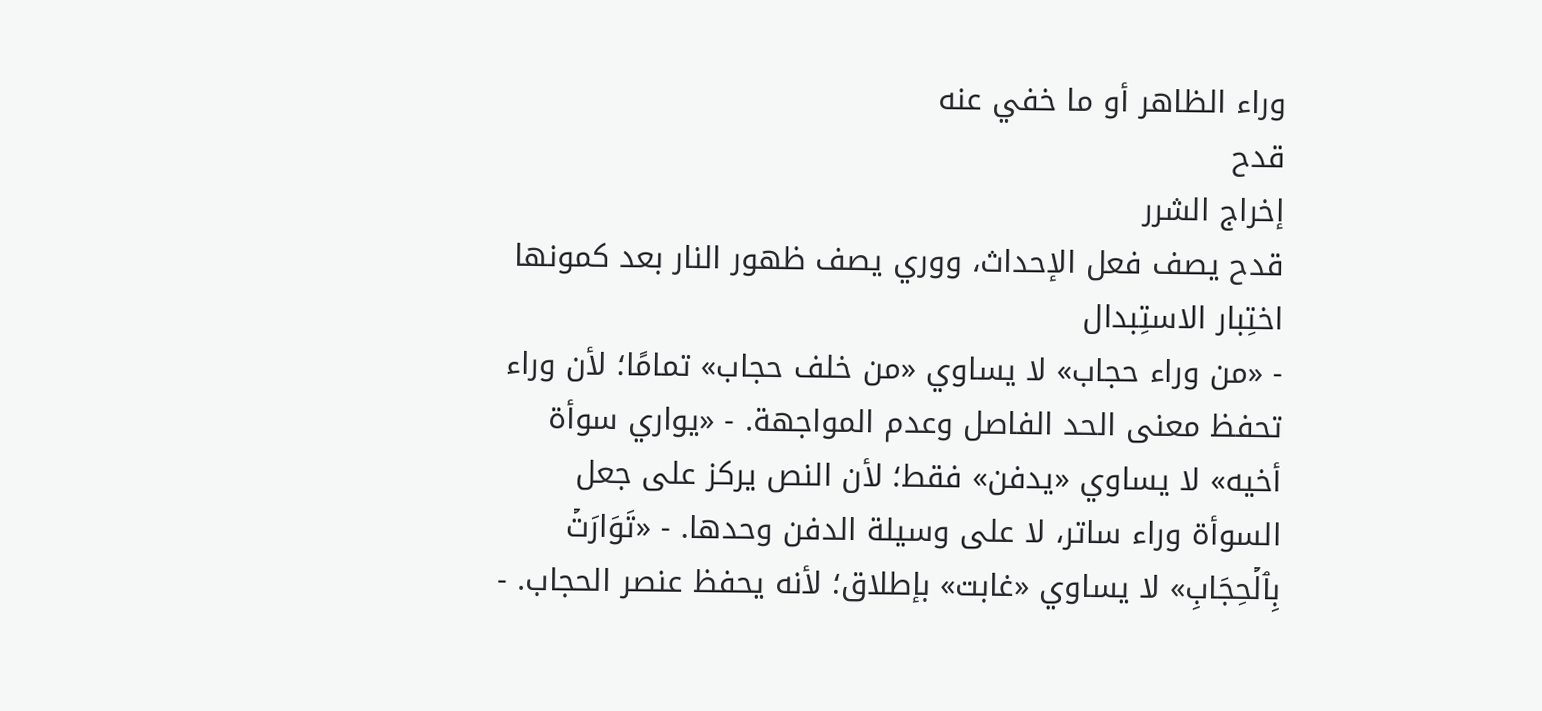وراء الظاهر أو ما خفي عنه
قدح
إخراج الشرر
قدح يصف فعل الإحداث، ووري يصف ظهور النار بعد كمونها
اختِبار الاستِبدال
- «من وراء حجاب» لا يساوي «من خلف حجاب» تمامًا؛ لأن وراء تحفظ معنى الحد الفاصل وعدم المواجهة. - «يواري سوأة أخيه» لا يساوي «يدفن» فقط؛ لأن النص يركز على جعل السوأة وراء ساتر، لا على وسيلة الدفن وحدها. - «تَوَارَتۡ بِٱلۡحِجَابِ» لا يساوي «غابت» بإطلاق؛ لأنه يحفظ عنصر الحجاب. -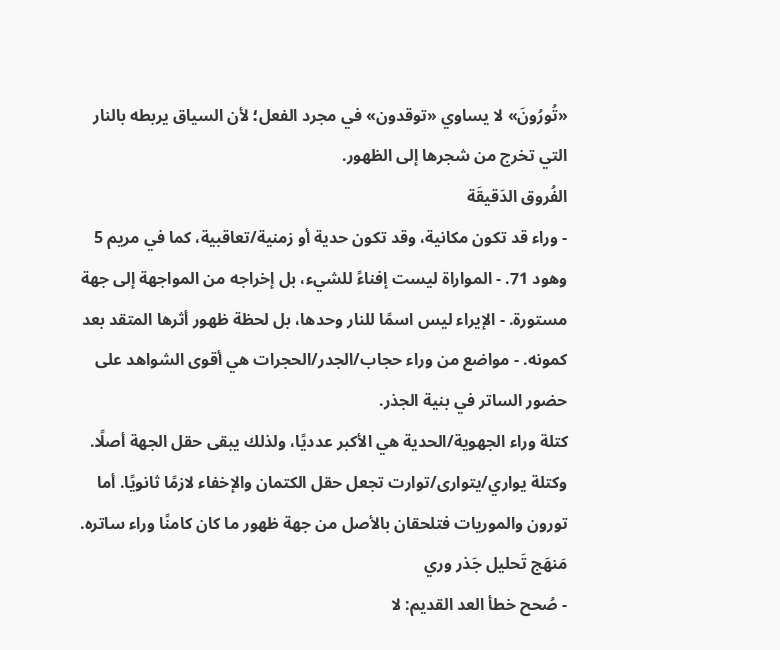«تُورُونَ» لا يساوي «توقدون» في مجرد الفعل؛ لأن السياق يربطه بالنار التي تخرج من شجرها إلى الظهور.
الفُروق الدَقيقَة
- وراء قد تكون مكانية، وقد تكون حدية أو زمنية/تعاقبية، كما في مريم 5 وهود 71. - المواراة ليست إفناءً للشيء، بل إخراجه من المواجهة إلى جهة مستورة. - الإيراء ليس اسمًا للنار وحدها، بل لحظة ظهور أثرها المتقد بعد كمونه. - مواضع من وراء حجاب/الجدر/الحجرات هي أقوى الشواهد على حضور الساتر في بنية الجذر.
كتلة وراء الجهوية/الحدية هي الأكبر عدديًا، ولذلك يبقى حقل الجهة أصلًا. وكتلة يواري/يتوارى/توارت تجعل حقل الكتمان والإخفاء لازمًا ثانويًا. أما تورون والموريات فتلحقان بالأصل من جهة ظهور ما كان كامنًا وراء ساتره.
مَنهَج تَحليل جَذر وري
- صُحح خطأ العد القديم: لا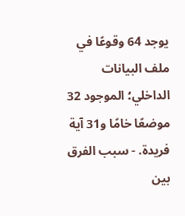يوجد 64 وقوعًا في ملف البيانات الداخلي؛ الموجود 32 موضعًا خامًا و31 آية فريدة. - سبب الفرق بين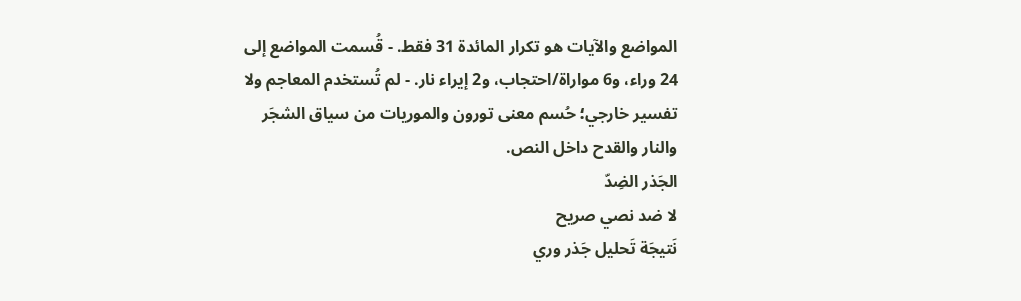المواضع والآيات هو تكرار المائدة 31 فقط. - قُسمت المواضع إلى 24 وراء، و6 مواراة/احتجاب، و2 إيراء نار. - لم تُستخدم المعاجم ولا تفسير خارجي؛ حُسم معنى تورون والموريات من سياق الشجَر والنار والقدح داخل النص.
الجَذر الضِدّ
لا ضد نصي صريح
نَتيجَة تَحليل جَذر وري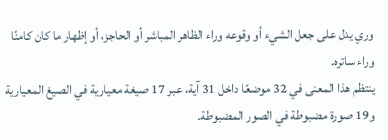وري يدل على جعل الشيء أو وقوعه وراء الظاهر المباشر أو الحاجز، أو إظهار ما كان كامنًا وراء ساتره.
ينتظم هذا المعنى في 32 موضعًا داخل 31 آية، عبر 17 صيغة معيارية في الصيغ المعيارية و19 صورة مضبوطة في الصور المضبوطة.